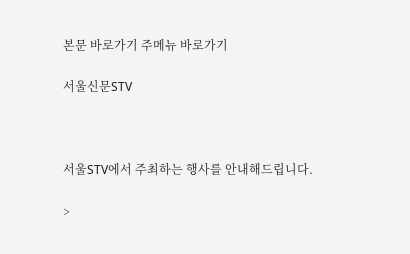본문 바로가기 주메뉴 바로가기

서울신문STV



서울STV에서 주최하는 행사를 안내해드립니다.

>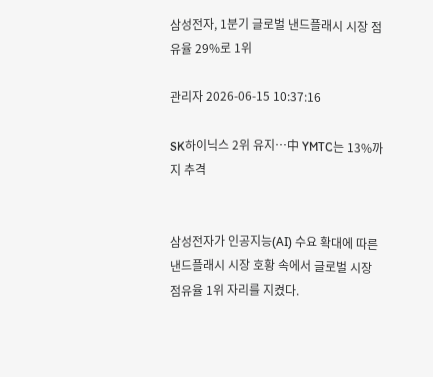삼성전자, 1분기 글로벌 낸드플래시 시장 점유율 29%로 1위

관리자 2026-06-15 10:37:16

SK하이닉스 2위 유지…中 YMTC는 13%까지 추격


삼성전자가 인공지능(AI) 수요 확대에 따른 낸드플래시 시장 호황 속에서 글로벌 시장 점유율 1위 자리를 지켰다.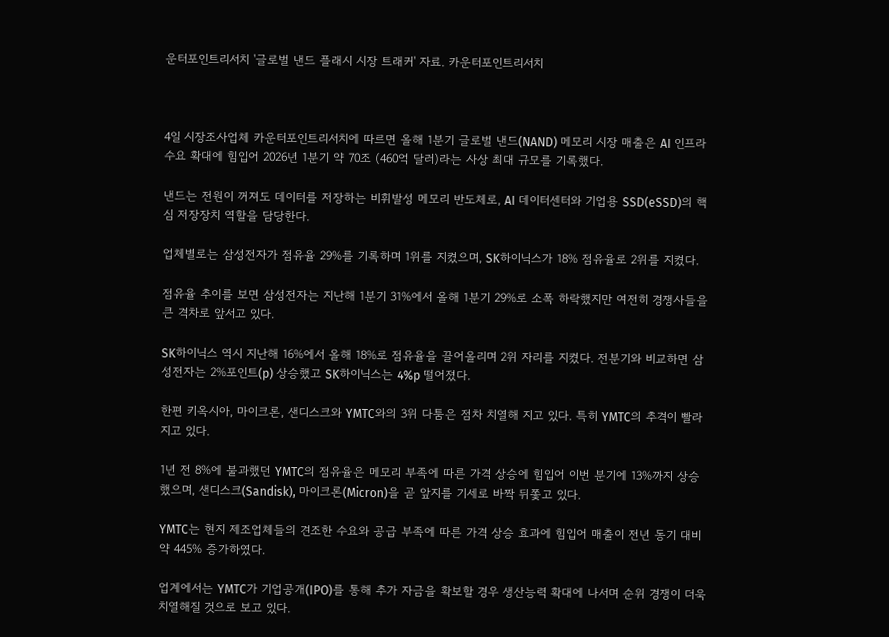운터포인트리서치 '글로벌 낸드 플래시 시장 트래커' 자료. 카운터포인트리서치



4일 시장조사업체 카운터포인트리서치에 따르면 올해 1분기 글로벌 낸드(NAND) 메모리 시장 매출은 AI 인프라 수요 확대에 힘입어 2026년 1분기 약 70조 (460억 달러)라는 사상 최대 규모를 기록했다.

낸드는 전원이 꺼져도 데이터를 저장하는 비휘발성 메모리 반도체로, AI 데이터센터와 기업용 SSD(eSSD)의 핵심 저장장치 역할을 담당한다.

업체별로는 삼성전자가 점유율 29%를 기록하며 1위를 지켰으며, SK하이닉스가 18% 점유율로 2위를 지켰다.

점유율 추이를 보면 삼성전자는 지난해 1분기 31%에서 올해 1분기 29%로 소폭 하락했지만 여전히 경쟁사들을 큰 격차로 앞서고 있다.

SK하이닉스 역시 지난해 16%에서 올해 18%로 점유율을 끌어올리며 2위 자리를 지켰다. 전분기와 비교하면 삼성전자는 2%포인트(p) 상승했고 SK하이닉스는 4%p 떨어졌다.

한편 키옥시아, 마이크론, 샌디스크와 YMTC와의 3위 다툼은 점차 치열해 지고 있다. 특히 YMTC의 추격이 빨라지고 있다.

1년 전 8%에 불과했던 YMTC의 점유율은 메모리 부족에 따른 가격 상승에 힘입어 이번 분기에 13%까지 상승했으며, 샌디스크(Sandisk), 마이크론(Micron)을 곧 앞지를 기세로 바짝 뒤쫓고 있다.

YMTC는 현지 제조업체들의 견조한 수요와 공급 부족에 따른 가격 상승 효과에 힘입어 매출이 전년 동기 대비 약 445% 증가하였다.

업계에서는 YMTC가 기업공개(IPO)를 통해 추가 자금을 확보할 경우 생산능력 확대에 나서며 순위 경쟁이 더욱 치열해질 것으로 보고 있다.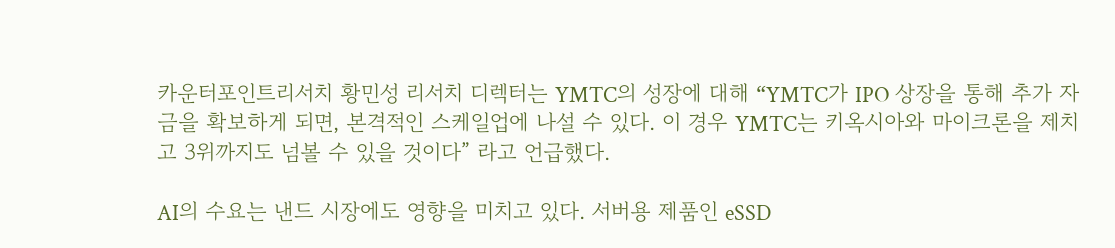카운터포인트리서치 황민성 리서치 디렉터는 YMTC의 성장에 대해 “YMTC가 IPO 상장을 통해 추가 자금을 확보하게 되면, 본격적인 스케일업에 나설 수 있다. 이 경우 YMTC는 키옥시아와 마이크론을 제치고 3위까지도 넘볼 수 있을 것이다” 라고 언급했다.

AI의 수요는 낸드 시장에도 영향을 미치고 있다. 서버용 제품인 eSSD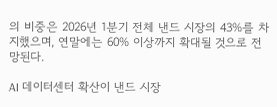의 비중은 2026년 1분기 전체 낸드 시장의 43%를 차지했으며, 연말에는 60% 이상까지 확대될 것으로 전망된다.

AI 데이터센터 확산이 낸드 시장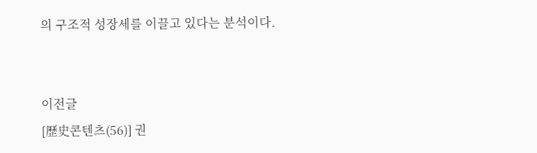의 구조적 성장세를 이끌고 있다는 분석이다.


이전글
[歷史콘텐츠(56)] 권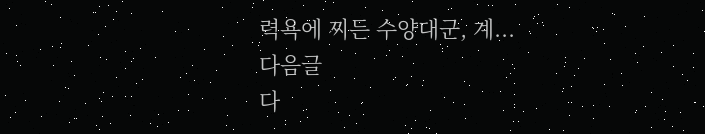력욕에 찌든 수양대군, 계...
다음글
다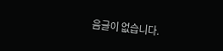음글이 없습니다.